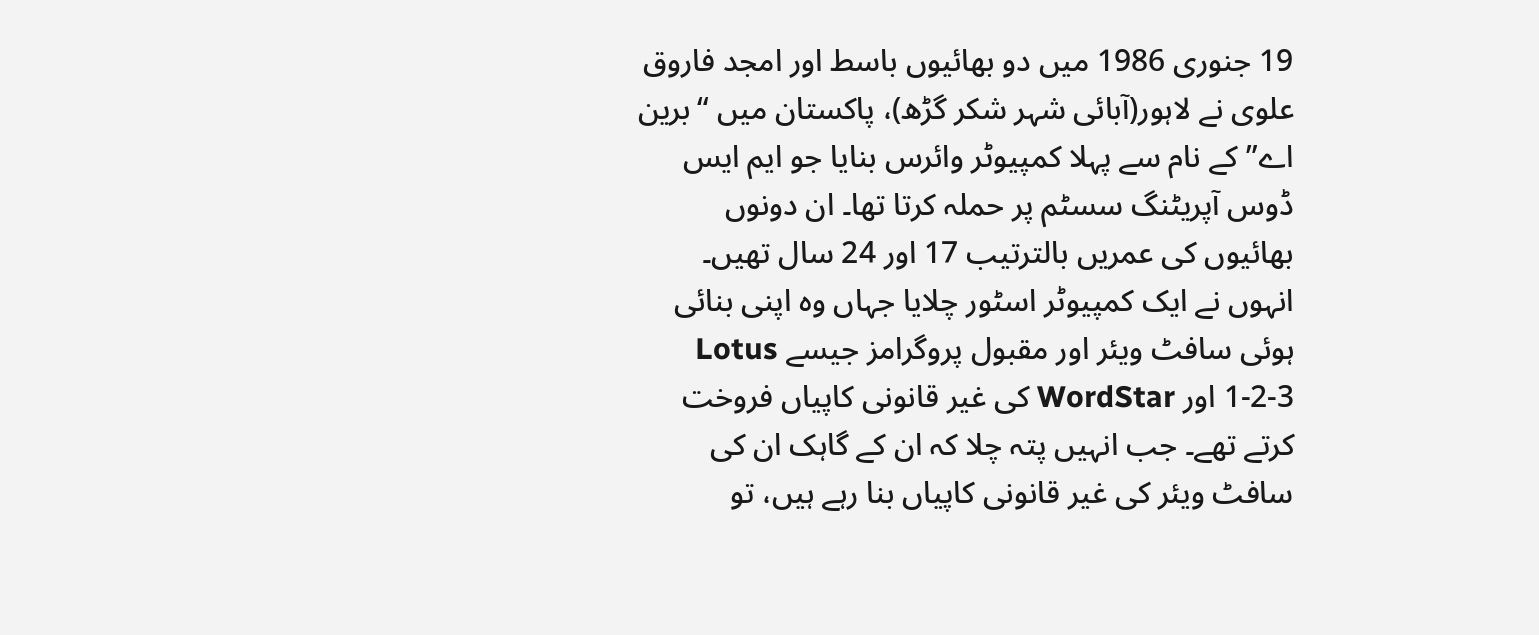19 جنوری 1986 میں دو بھائیوں باسط اور امجد فاروق علوی نے لاہور(آبائی شہر شکر گڑھ)، پاکستان میں “برین اے” کے نام سے پہلا کمپیوٹر وائرس بنایا جو ایم ایس ڈوس آپریٹنگ سسٹم پر حملہ کرتا تھا۔ ان دونوں بھائیوں کی عمریں بالترتیب 17 اور 24 سال تھیں۔ انہوں نے ایک کمپیوٹر اسٹور چلایا جہاں وہ اپنی بنائی ہوئی سافٹ ویئر اور مقبول پروگرامز جیسے Lotus 1-2-3 اور WordStar کی غیر قانونی کاپیاں فروخت کرتے تھے۔ جب انہیں پتہ چلا کہ ان کے گاہک ان کی سافٹ ویئر کی غیر قانونی کاپیاں بنا رہے ہیں، تو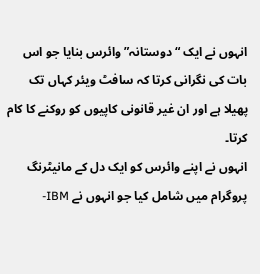انہوں نے ایک “دوستانہ” وائرس بنایا جو اس بات کی نگرانی کرتا کہ سافٹ ویئر کہاں تک پھیلا ہے اور ان غیر قانونی کاپیوں کو روکنے کا کام کرتا۔
انہوں نے اپنے وائرس کو ایک دل کے مانیٹرنگ پروگرام میں شامل کیا جو انہوں نے IBM-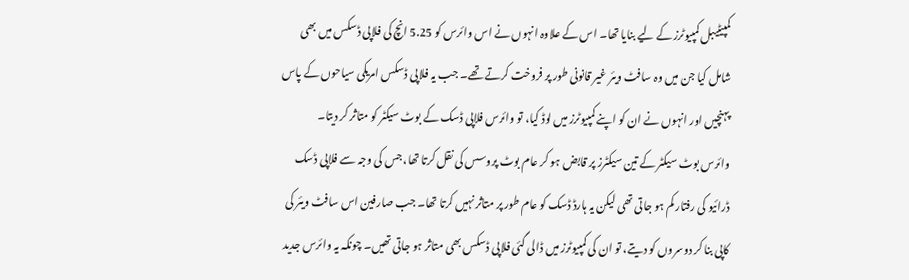کمپیٹیبل کمپیوٹرز کے لیے بنایا تھا۔ اس کے علاوہ انہوں نے اس وائرس کو 5.25 انچ کی فلاپی ڈسکس میں بھی شامل کیا جن میں وہ سافٹ ویئر غیر قانونی طور پر فروخت کرتے تھے۔ جب یہ فلاپی ڈسکس امریکی سیاحوں کے پاس پہنچیں اور انہوں نے ان کو اپنے کمپیوٹرز میں لوڈ کیا، تو وائرس فلاپی ڈسک کے بوٹ سیکٹر کو متاثر کر دیتا۔
وائرس بوٹ سیکٹر کے تین سیکٹرز پر قابض ہو کر عام بوٹ پروسس کی نقل کرتا تھا، جس کی وجہ سے فلاپی ڈسک ڈرائیو کی رفتار کم ہو جاتی تھی لیکن یہ ہارڈ ڈسک کو عام طور پر متاثر نہیں کرتا تھا۔ جب صارفین اس سافٹ ویئر کی کاپی بنا کر دوسروں کو دیتے، تو ان کی کمپیوٹرز میں ڈالی گئی فلاپی ڈسکس بھی متاثر ہو جاتی تھیں۔ چونکہ یہ وائرس جدید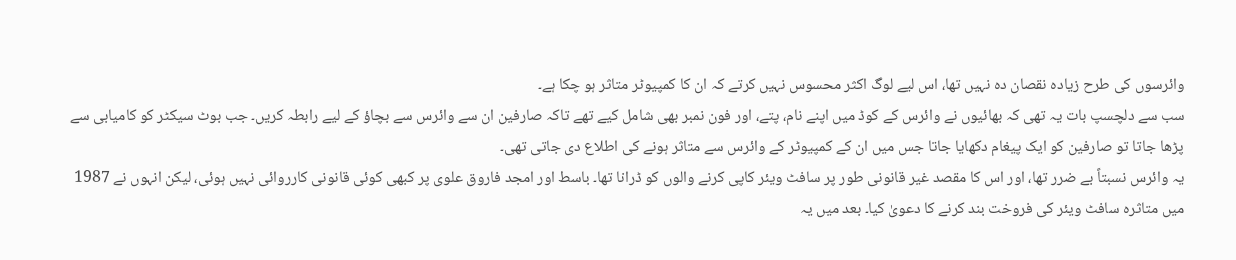وائرسوں کی طرح زیادہ نقصان دہ نہیں تھا، اس لیے لوگ اکثر محسوس نہیں کرتے کہ ان کا کمپیوٹر متاثر ہو چکا ہے۔
سب سے دلچسپ بات یہ تھی کہ بھائیوں نے وائرس کے کوڈ میں اپنے نام، پتے، اور فون نمبر بھی شامل کیے تھے تاکہ صارفین ان سے وائرس سے بچاؤ کے لیے رابطہ کریں۔ جب بوٹ سیکٹر کو کامیابی سے پڑھا جاتا تو صارفین کو ایک پیغام دکھایا جاتا جس میں ان کے کمپیوٹر کے وائرس سے متاثر ہونے کی اطلاع دی جاتی تھی۔
یہ وائرس نسبتاً بے ضرر تھا، اور اس کا مقصد غیر قانونی طور پر سافٹ ویئر کاپی کرنے والوں کو ڈرانا تھا۔ باسط اور امجد فاروق علوی پر کبھی کوئی قانونی کارروائی نہیں ہوئی، لیکن انہوں نے 1987 میں متاثرہ سافٹ ویئر کی فروخت بند کرنے کا دعویٰ کیا۔ بعد میں یہ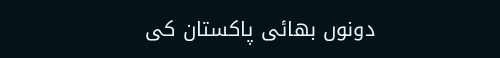دونوں بھائی پاکستان کی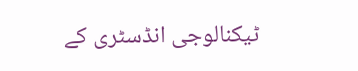ٹیکنالوجی انڈسٹری کے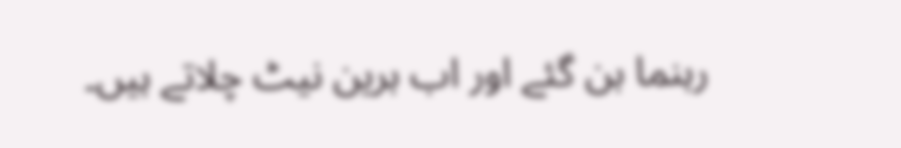رہنما بن گئے اور اب برین نیٹ چلاتے ہیں۔